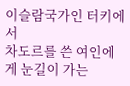이슬람국가인 터키에서
차도르를 쓴 여인에게 눈길이 가는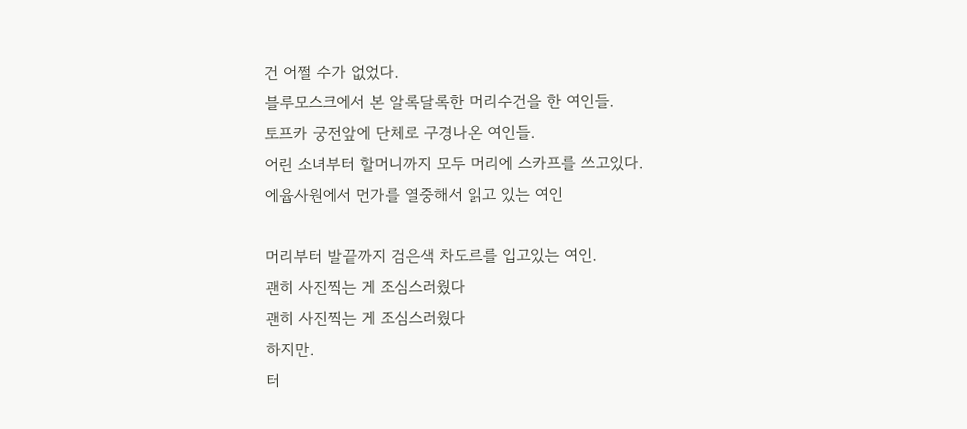건 어쩔 수가 없었다.
블루모스크에서 본 알록달록한 머리수건을 한 여인들.
토프카 궁전앞에 단체로 구경나온 여인들.
어린 소녀부터 할머니까지 모두 머리에 스카프를 쓰고있다.
에윱사원에서 먼가를 열중해서 읽고 있는 여인

머리부터 발끝까지 검은색 차도르를 입고있는 여인.
괜히 사진찍는 게 조심스러웠다
괜히 사진찍는 게 조심스러웠다
하지만.
터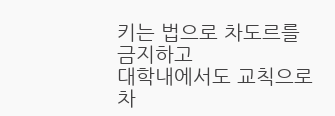키는 법으로 차도르를 금지하고
대학내에서도 교칙으로 차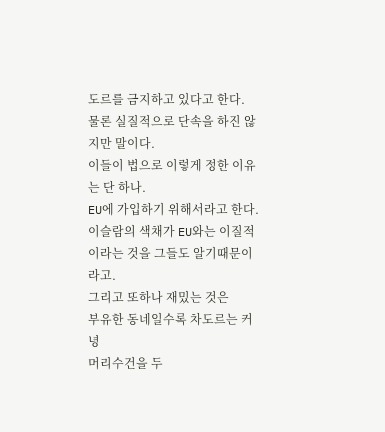도르를 금지하고 있다고 한다.
물론 실질적으로 단속을 하진 않지만 말이다.
이들이 법으로 이렇게 정한 이유는 단 하나.
EU에 가입하기 위해서라고 한다.
이슬람의 색채가 EU와는 이질적이라는 것을 그들도 알기때문이라고.
그리고 또하나 재밌는 것은
부유한 동네일수록 차도르는 커녕
머리수건을 두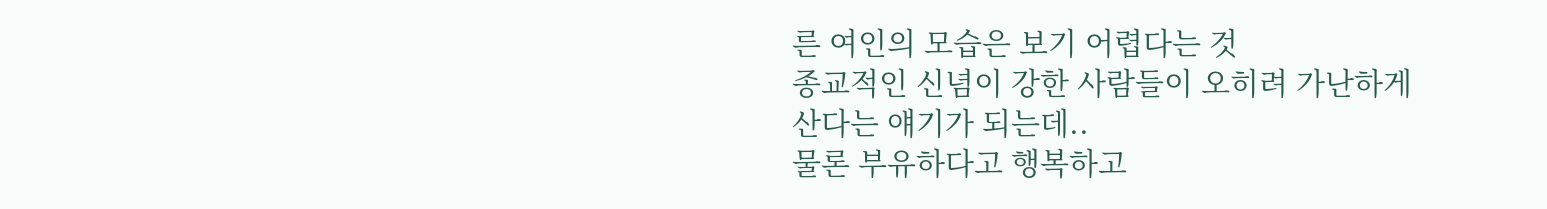른 여인의 모습은 보기 어렵다는 것
종교적인 신념이 강한 사람들이 오히려 가난하게 산다는 얘기가 되는데..
물론 부유하다고 행복하고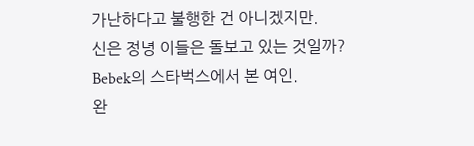가난하다고 불행한 건 아니겠지만.
신은 정녕 이들은 돌보고 있는 것일까?
Bebek의 스타벅스에서 본 여인.
완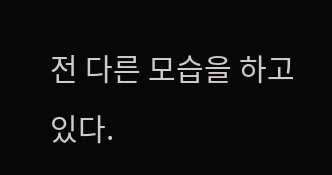전 다른 모습을 하고 있다.